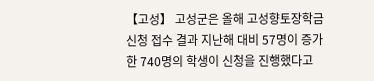【고성】 고성군은 올해 고성향토장학금 신청 접수 결과 지난해 대비 57명이 증가한 740명의 학생이 신청을 진행했다고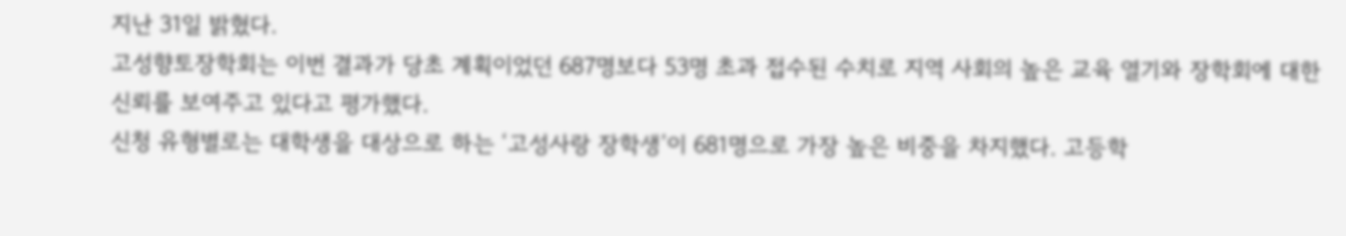지난 31일 밝혔다.
고성향토장학회는 이번 결과가 당초 계획이었던 687명보다 53명 초과 접수된 수치로 지역 사회의 높은 교육 열기와 장학회에 대한 신뢰를 보여주고 있다고 평가했다.
신청 유형별로는 대학생을 대상으로 하는 ‘고성사랑 장학생’이 681명으로 가장 높은 비중을 차지했다. 고등학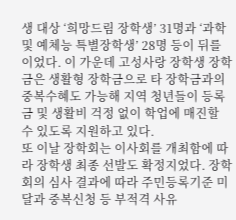생 대상 ‘희망드림 장학생’ 31명과 ‘과학 및 예체능 특별장학생’ 28명 등이 뒤를 이었다. 이 가운데 고성사랑 장학생 장학금은 생활형 장학금으로 타 장학금과의 중복수혜도 가능해 지역 청년들이 등록금 및 생활비 걱정 없이 학업에 매진할 수 있도록 지원하고 있다.
또 이날 장학회는 이사회를 개최함에 따라 장학생 최종 선발도 확정지었다. 장학회의 심사 결과에 따라 주민등록기준 미달과 중복신청 등 부적격 사유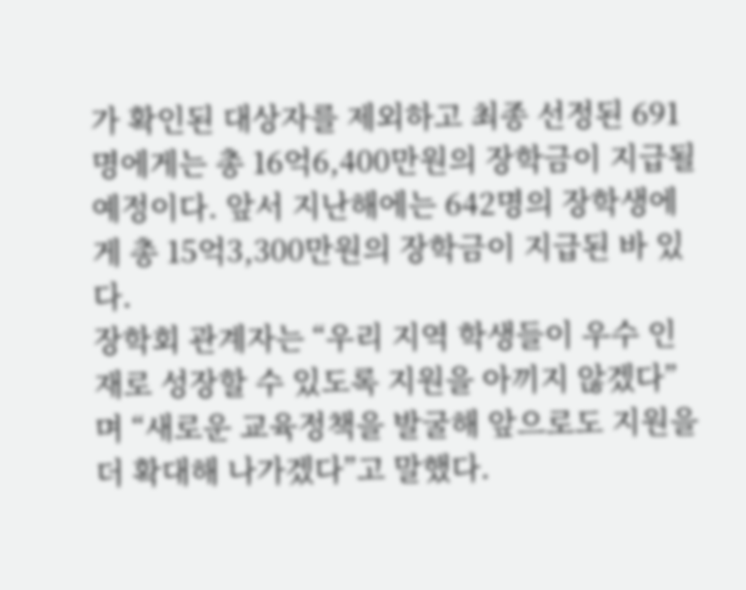가 확인된 대상자를 제외하고 최종 선정된 691명에게는 총 16억6,400만원의 장학금이 지급될 예정이다. 앞서 지난해에는 642명의 장학생에게 총 15억3,300만원의 장학금이 지급된 바 있다.
장학회 관계자는 “우리 지역 학생들이 우수 인재로 성장할 수 있도록 지원을 아끼지 않겠다”며 “새로운 교육정책을 발굴해 앞으로도 지원을 더 확대해 나가겠다”고 말했다.